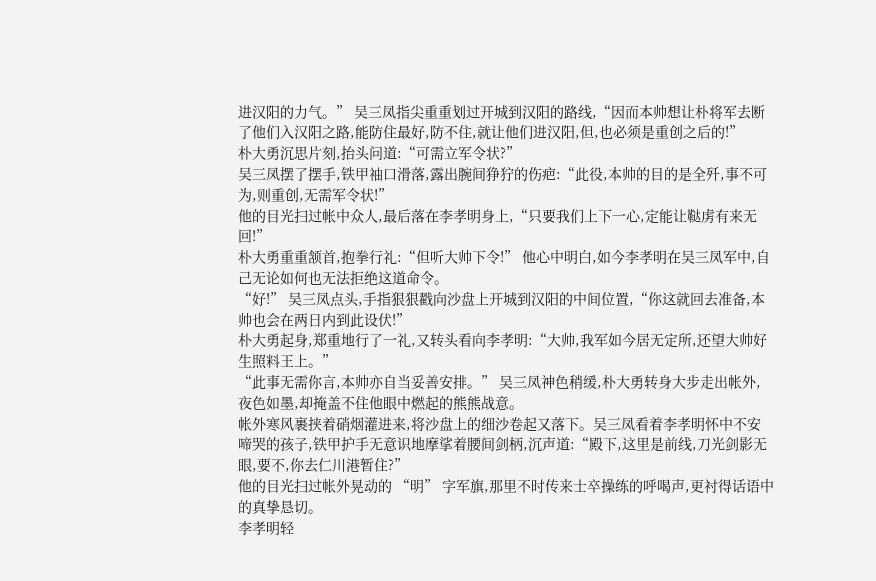进汉阳的力气。” 吴三凤指尖重重划过开城到汉阳的路线,“因而本帅想让朴将军去断了他们入汉阳之路,能防住最好,防不住,就让他们进汉阳,但,也必须是重创之后的!”
朴大勇沉思片刻,抬头问道:“可需立军令状?”
吴三凤摆了摆手,铁甲袖口滑落,露出腕间狰狞的伤疤:“此役,本帅的目的是全歼,事不可为,则重创,无需军令状!”
他的目光扫过帐中众人,最后落在李孝明身上,“只要我们上下一心,定能让鞑虏有来无回!”
朴大勇重重颔首,抱拳行礼:“但听大帅下令!” 他心中明白,如今李孝明在吴三凤军中,自己无论如何也无法拒绝这道命令。
“好!” 吴三凤点头,手指狠狠戳向沙盘上开城到汉阳的中间位置,“你这就回去准备,本帅也会在两日内到此设伏!”
朴大勇起身,郑重地行了一礼,又转头看向李孝明:“大帅,我军如今居无定所,还望大帅好生照料王上。”
“此事无需你言,本帅亦自当妥善安排。” 吴三凤神色稍缓,朴大勇转身大步走出帐外,夜色如墨,却掩盖不住他眼中燃起的熊熊战意。
帐外寒风裹挟着硝烟灌进来,将沙盘上的细沙卷起又落下。吴三凤看着李孝明怀中不安啼哭的孩子,铁甲护手无意识地摩挲着腰间剑柄,沉声道:“殿下,这里是前线,刀光剑影无眼,要不,你去仁川港暂住?”
他的目光扫过帐外晃动的 “明” 字军旗,那里不时传来士卒操练的呼喝声,更衬得话语中的真挚恳切。
李孝明轻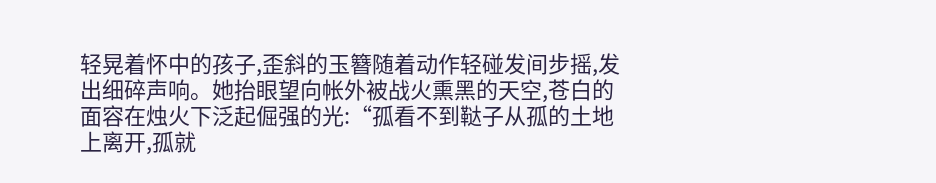轻晃着怀中的孩子,歪斜的玉簪随着动作轻碰发间步摇,发出细碎声响。她抬眼望向帐外被战火熏黑的天空,苍白的面容在烛火下泛起倔强的光:“孤看不到鞑子从孤的土地上离开,孤就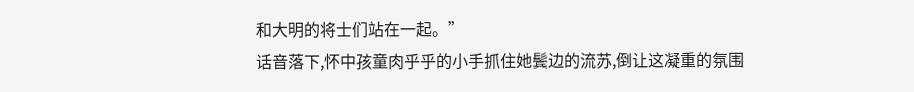和大明的将士们站在一起。”
话音落下,怀中孩童肉乎乎的小手抓住她鬓边的流苏,倒让这凝重的氛围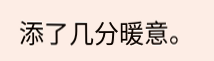添了几分暖意。